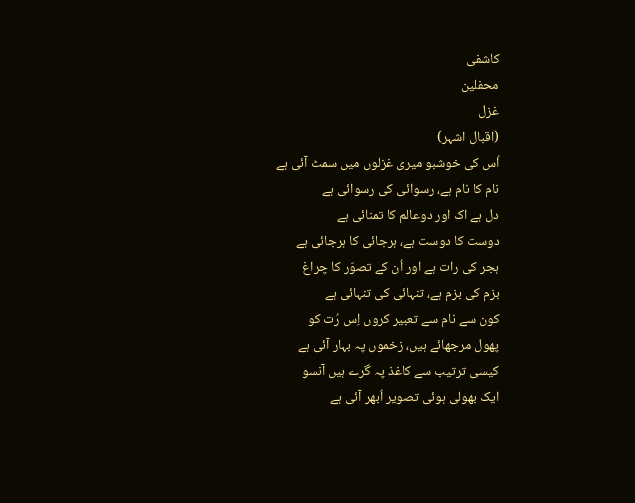کاشفی
محفلین
غزل
(اقبال اشہر)
اُس کی خوشبو میری غزلوں میں سمٹ آئی ہے
نام کا نام ہے، رسوائی کی رسوائی ہے
دل ہے اک اور دوعالم کا تمنائی ہے
دوست کا دوست ہے، ہرجائی کا ہرجائی ہے
ہجر کی رات ہے اور اُن کے تصوّر کا چراغ
بزم کی بزم ہے، تنہائی کی تنہائی ہے
کون سے نام سے تعبیر کروں اِس رُت کو
پھول مرجھائے ہیں، زخموں پہ بہار آئی ہے
کیسی ترتیب سے کاغذ پہ گرے ہیں آنسو
ایک بھولی ہوئی تصویر اُبھر آئی ہے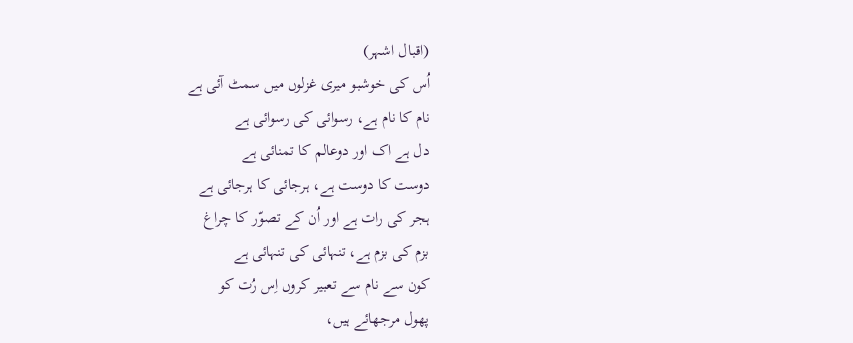(اقبال اشہر)
اُس کی خوشبو میری غزلوں میں سمٹ آئی ہے
نام کا نام ہے، رسوائی کی رسوائی ہے
دل ہے اک اور دوعالم کا تمنائی ہے
دوست کا دوست ہے، ہرجائی کا ہرجائی ہے
ہجر کی رات ہے اور اُن کے تصوّر کا چراغ
بزم کی بزم ہے، تنہائی کی تنہائی ہے
کون سے نام سے تعبیر کروں اِس رُت کو
پھول مرجھائے ہیں،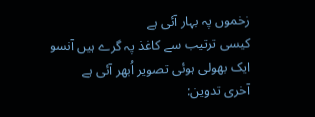زخموں پہ بہار آئی ہے
کیسی ترتیب سے کاغذ پہ گرے ہیں آنسو
ایک بھولی ہوئی تصویر اُبھر آئی ہے
آخری تدوین: